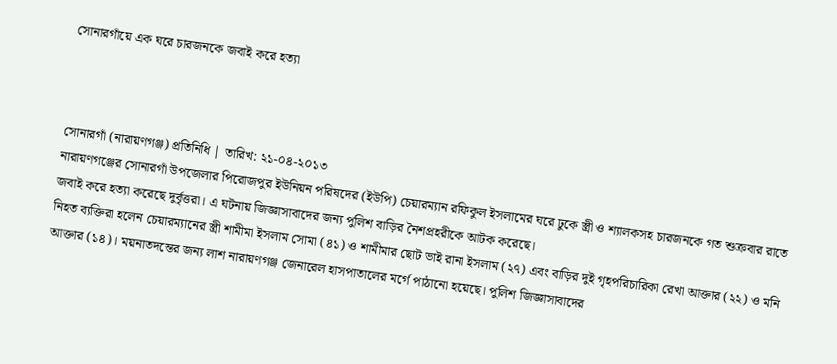সোনারগাঁয়ে এক ঘরে চারজনকে জবাই করে হত্যা



সোনারগাঁ (নারায়ণগঞ্জ) প্রতিনিধি | তারিখ: ২১-০৪-২০১৩
নারায়ণগঞ্জের সোনারগাঁ উপজেলার পিরোজপুর ইউনিয়ন পরিষদের (ইউপি) চেয়ারম্যান রফিকুল ইসলামের ঘরে ঢুকে স্ত্রী ও শ্যালকসহ চারজনকে গত শুক্রবার রাতে জবাই করে হত্যা করেছে দুর্বৃত্তরা। এ ঘটনায় জিজ্ঞাসাবাদের জন্য পুলিশ বাড়ির নৈশপ্রহরীকে আটক করেছে।
নিহত ব্যক্তিরা হলেন চেয়ারম্যানের স্ত্রী শামীমা ইসলাম সোমা (৪১) ও শামীমার ছোট ভাই রানা ইসলাম (২৭) এবং বাড়ির দুই গৃহপরিচারিকা রেখা আক্তার (২২) ও মনি আক্তার (১৪)। ময়নাতদন্তের জন্য লাশ নারায়ণগঞ্জ জেনারেল হাসপাতালের মর্গে পাঠানো হয়েছে। পুলিশ জিজ্ঞাসাবাদের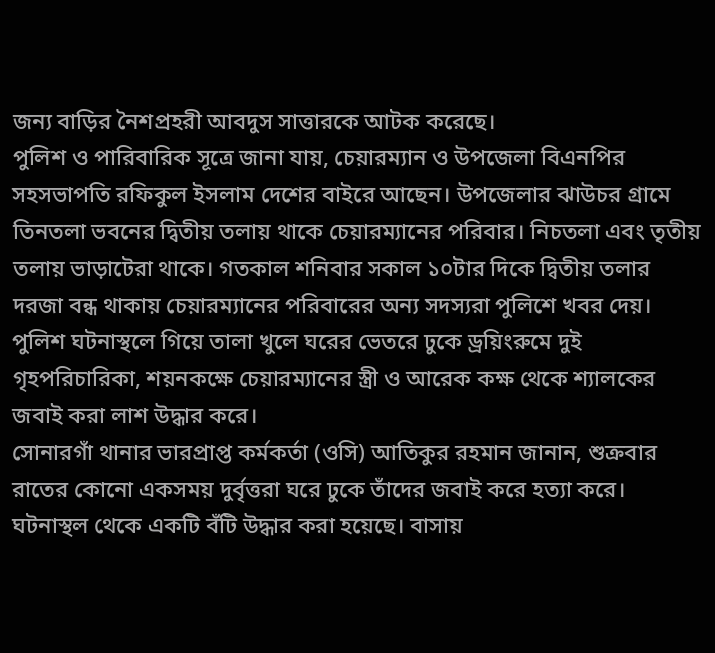জন্য বাড়ির নৈশপ্রহরী আবদুস সাত্তারকে আটক করেছে।
পুলিশ ও পারিবারিক সূত্রে জানা যায়, চেয়ারম্যান ও উপজেলা বিএনপির সহসভাপতি রফিকুল ইসলাম দেশের বাইরে আছেন। উপজেলার ঝাউচর গ্রামে তিনতলা ভবনের দ্বিতীয় তলায় থাকে চেয়ারম্যানের পরিবার। নিচতলা এবং তৃতীয় তলায় ভাড়াটেরা থাকে। গতকাল শনিবার সকাল ১০টার দিকে দ্বিতীয় তলার দরজা বন্ধ থাকায় চেয়ারম্যানের পরিবারের অন্য সদস্যরা পুলিশে খবর দেয়। পুলিশ ঘটনাস্থলে গিয়ে তালা খুলে ঘরের ভেতরে ঢুকে ড্রয়িংরুমে দুই গৃহপরিচারিকা, শয়নকক্ষে চেয়ারম্যানের স্ত্রী ও আরেক কক্ষ থেকে শ্যালকের জবাই করা লাশ উদ্ধার করে।
সোনারগাঁ থানার ভারপ্রাপ্ত কর্মকর্তা (ওসি) আতিকুর রহমান জানান, শুক্রবার রাতের কোনো একসময় দুর্বৃত্তরা ঘরে ঢুকে তাঁদের জবাই করে হত্যা করে। ঘটনাস্থল থেকে একটি বঁটি উদ্ধার করা হয়েছে। বাসায়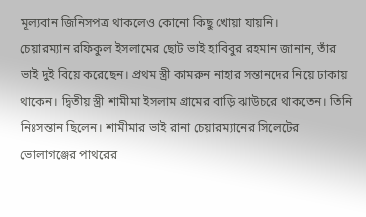মূল্যবান জিনিসপত্র থাকলেও কোনো কিছু খোয়া যায়নি।
চেয়ারম্যান রফিকুল ইসলামের ছোট ভাই হাবিবুর রহমান জানান, তাঁর ভাই দুই বিয়ে করেছেন। প্রথম স্ত্রী কামরুন নাহার সন্তানদের নিয়ে ঢাকায় থাকেন। দ্বিতীয় স্ত্রী শামীমা ইসলাম গ্রামের বাড়ি ঝাউচরে থাকতেন। তিনি নিঃসন্তান ছিলেন। শামীমার ভাই রানা চেয়ারম্যানের সিলেটের ভোলাগঞ্জের পাথরের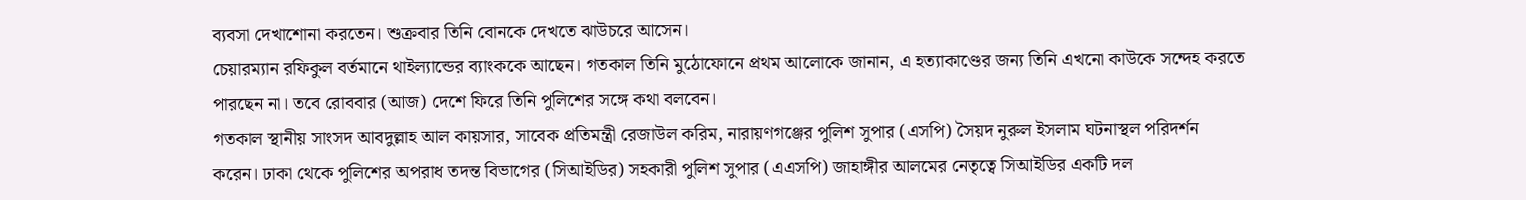ব্যবসা দেখাশোনা করতেন। শুক্রবার তিনি বোনকে দেখতে ঝাউচরে আসেন।
চেয়ারম্যান রফিকুল বর্তমানে থাইল্যান্ডের ব্যাংককে আছেন। গতকাল তিনি মুঠোফোনে প্রথম আলোকে জানান, এ হত্যাকাণ্ডের জন্য তিনি এখনো কাউকে সন্দেহ করতে পারছেন না। তবে রোববার (আজ) দেশে ফিরে তিনি পুলিশের সঙ্গে কথা বলবেন।
গতকাল স্থানীয় সাংসদ আবদুল্লাহ আল কায়সার, সাবেক প্রতিমন্ত্রী রেজাউল করিম, নারায়ণগঞ্জের পুলিশ সুপার (এসপি) সৈয়দ নুরুল ইসলাম ঘটনাস্থল পরিদর্শন করেন। ঢাকা থেকে পুলিশের অপরাধ তদন্ত বিভাগের (সিআইডির) সহকারী পুলিশ সুপার (এএসপি) জাহাঙ্গীর আলমের নেতৃত্বে সিআইডির একটি দল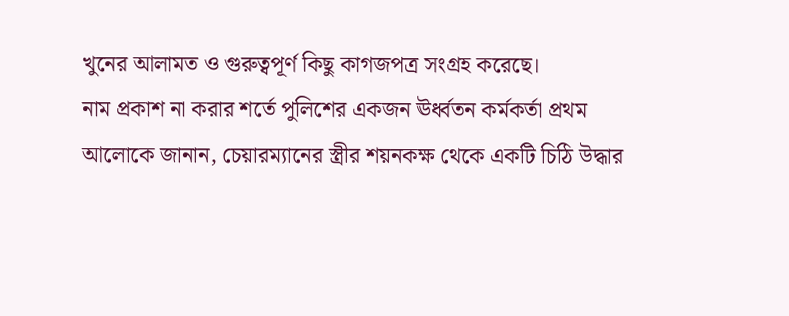খুনের আলামত ও গুরুত্বপূর্ণ কিছু কাগজপত্র সংগ্রহ করেছে।
নাম প্রকাশ না করার শর্তে পুলিশের একজন ঊর্ধ্বতন কর্মকর্তা প্রথম আলোকে জানান, চেয়ারম্যানের স্ত্রীর শয়নকক্ষ থেকে একটি চিঠি উদ্ধার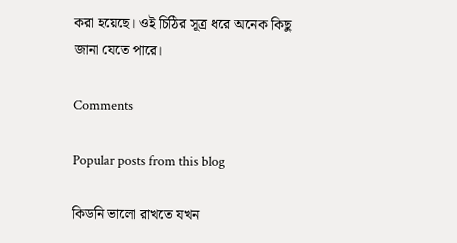করা হয়েছে। ওই চিঠির সূত্র ধরে অনেক কিছু জানা যেতে পারে।

Comments

Popular posts from this blog

কিডনি ভালো রাখতে যখন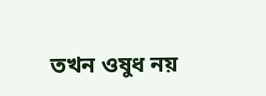তখন ওষুধ নয়